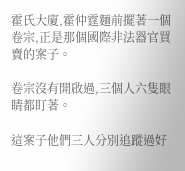霍氏大廈,霍仲霆麵前擺著一個卷宗,正是那個國際非法器官買賣的案子。

卷宗沒有開啟過,三個人六隻眼睛都盯著。

這案子他們三人分別追蹤過好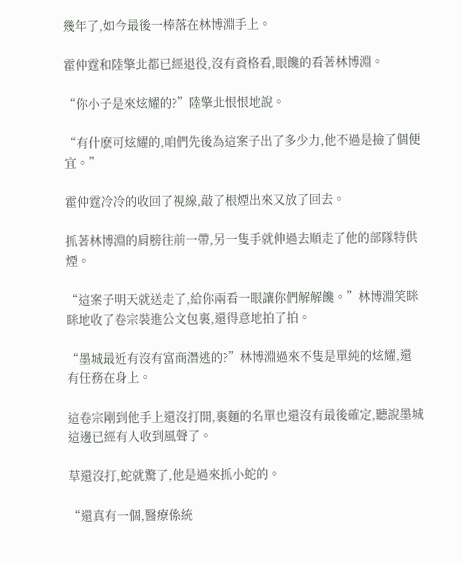幾年了,如今最後一棒落在林博淵手上。

霍仲霆和陸擎北都已經退役,沒有資格看,眼饞的看著林博淵。

“你小子是來炫耀的?”陸擎北恨恨地說。

“有什麽可炫耀的,咱們先後為這案子出了多少力,他不過是撿了個便宜。”

霍仲霆冷冷的收回了視線,敲了根煙出來又放了回去。

抓著林博淵的肩膀往前一帶,另一隻手就伸過去順走了他的部隊特供煙。

“這案子明天就送走了,給你兩看一眼讓你們解解饞。”林博淵笑眯眯地收了卷宗裝進公文包裏,還得意地拍了拍。

“墨城最近有沒有富商潛逃的?”林博淵過來不隻是單純的炫耀,還有任務在身上。

這卷宗剛到他手上還沒打開,裏麵的名單也還沒有最後確定,聽說墨城這邊已經有人收到風聲了。

草還沒打,蛇就驚了,他是過來抓小蛇的。

“還真有一個,醫療係統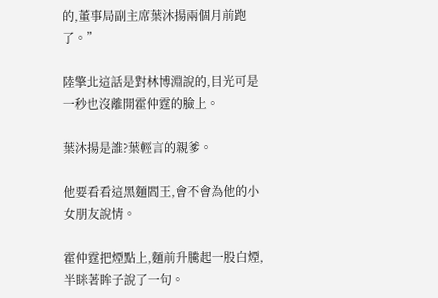的,董事局副主席葉沐揚兩個月前跑了。”

陸擎北這話是對林博淵說的,目光可是一秒也沒離開霍仲霆的臉上。

葉沐揚是誰?葉輕言的親爹。

他要看看這黑麵閻王,會不會為他的小女朋友說情。

霍仲霆把煙點上,麵前升騰起一股白煙,半眯著眸子說了一句。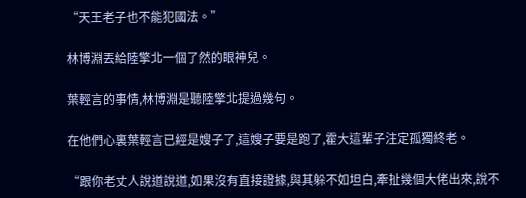“天王老子也不能犯國法。”

林博淵丟給陸擎北一個了然的眼神兒。

葉輕言的事情,林博淵是聽陸擎北提過幾句。

在他們心裏葉輕言已經是嫂子了,這嫂子要是跑了,霍大這輩子注定孤獨終老。

“跟你老丈人說道說道,如果沒有直接證據,與其躲不如坦白,牽扯幾個大佬出來,說不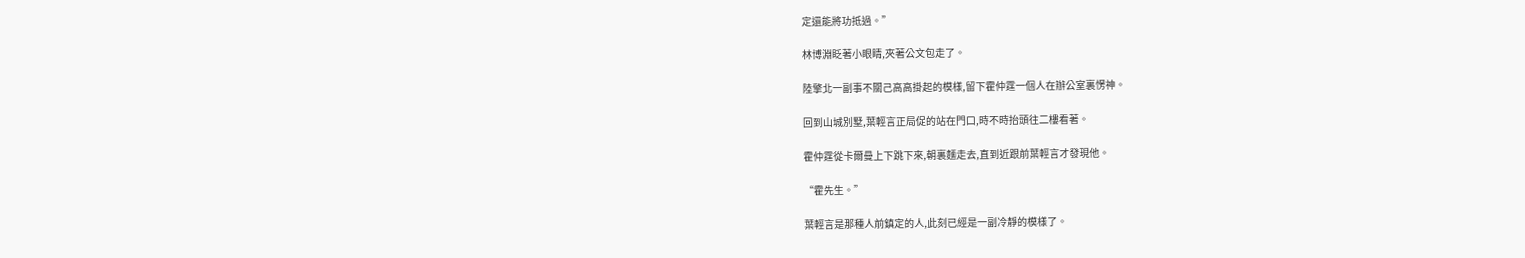定還能將功抵過。”

林博淵眨著小眼睛,夾著公文包走了。

陸擎北一副事不關己高高掛起的模樣,留下霍仲霆一個人在辦公室裏愣神。

回到山城別墅,葉輕言正局促的站在門口,時不時抬頭往二樓看著。

霍仲霆從卡爾曼上下跳下來,朝裏麵走去,直到近跟前葉輕言才發現他。

“霍先生。”

葉輕言是那種人前鎮定的人,此刻已經是一副冷靜的模樣了。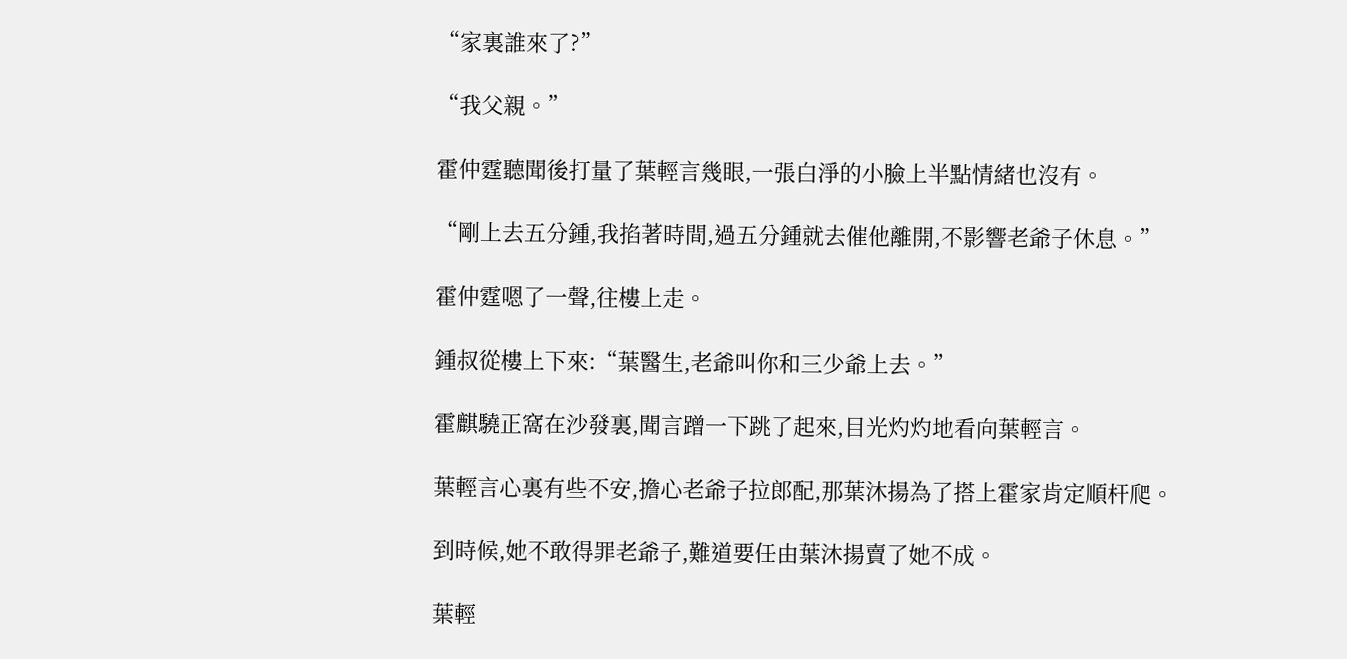“家裏誰來了?”

“我父親。”

霍仲霆聽聞後打量了葉輕言幾眼,一張白淨的小臉上半點情緒也沒有。

“剛上去五分鍾,我掐著時間,過五分鍾就去催他離開,不影響老爺子休息。”

霍仲霆嗯了一聲,往樓上走。

鍾叔從樓上下來:“葉醫生,老爺叫你和三少爺上去。”

霍麒驍正窩在沙發裏,聞言蹭一下跳了起來,目光灼灼地看向葉輕言。

葉輕言心裏有些不安,擔心老爺子拉郎配,那葉沐揚為了搭上霍家肯定順杆爬。

到時候,她不敢得罪老爺子,難道要任由葉沐揚賣了她不成。

葉輕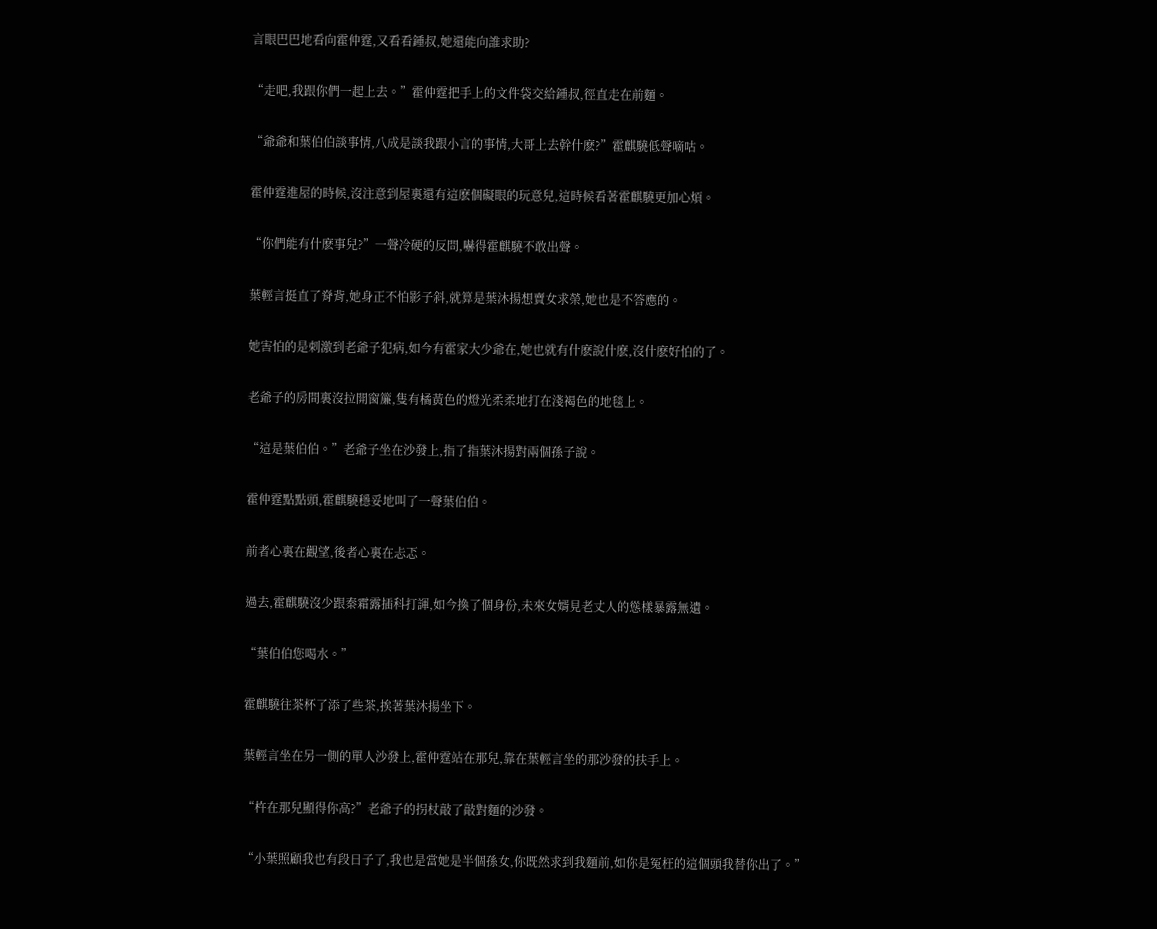言眼巴巴地看向霍仲霆,又看看鍾叔,她還能向誰求助?

“走吧,我跟你們一起上去。”霍仲霆把手上的文件袋交給鍾叔,徑直走在前麵。

“爺爺和葉伯伯談事情,八成是談我跟小言的事情,大哥上去幹什麽?”霍麒驍低聲嘀咕。

霍仲霆進屋的時候,沒注意到屋裏還有這麽個礙眼的玩意兒,這時候看著霍麒驍更加心煩。

“你們能有什麽事兒?”一聲冷硬的反問,嚇得霍麒驍不敢出聲。

葉輕言挺直了脊背,她身正不怕影子斜,就算是葉沐揚想賣女求榮,她也是不答應的。

她害怕的是刺激到老爺子犯病,如今有霍家大少爺在,她也就有什麽說什麽,沒什麽好怕的了。

老爺子的房間裏沒拉開窗簾,隻有橘黃色的燈光柔柔地打在淺褐色的地毯上。

“這是葉伯伯。”老爺子坐在沙發上,指了指葉沐揚對兩個孫子說。

霍仲霆點點頭,霍麒驍穩妥地叫了一聲葉伯伯。

前者心裏在觀望,後者心裏在忐忑。

過去,霍麒驍沒少跟秦霜露插科打諢,如今換了個身份,未來女婿見老丈人的慫樣暴露無遺。

“葉伯伯您喝水。”

霍麒驍往茶杯了添了些茶,挨著葉沐揚坐下。

葉輕言坐在另一側的單人沙發上,霍仲霆站在那兒,靠在葉輕言坐的那沙發的扶手上。

“杵在那兒顯得你高?”老爺子的拐杖敲了敲對麵的沙發。

“小葉照顧我也有段日子了,我也是當她是半個孫女,你既然求到我麵前,如你是冤枉的這個頭我替你出了。”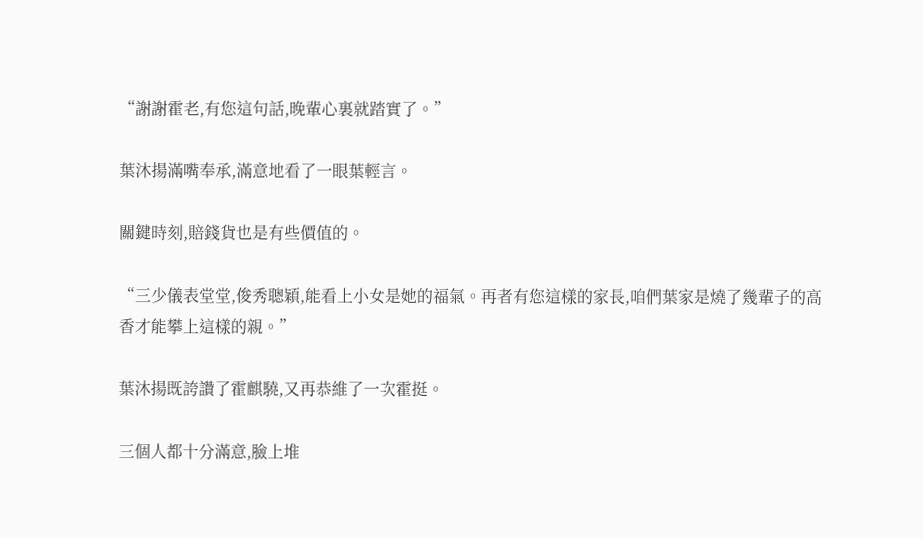“謝謝霍老,有您這句話,晚輩心裏就踏實了。”

葉沐揚滿嘴奉承,滿意地看了一眼葉輕言。

關鍵時刻,賠錢貨也是有些價值的。

“三少儀表堂堂,俊秀聰穎,能看上小女是她的福氣。再者有您這樣的家長,咱們葉家是燒了幾輩子的高香才能攀上這樣的親。”

葉沐揚既誇讚了霍麒驍,又再恭維了一次霍挺。

三個人都十分滿意,臉上堆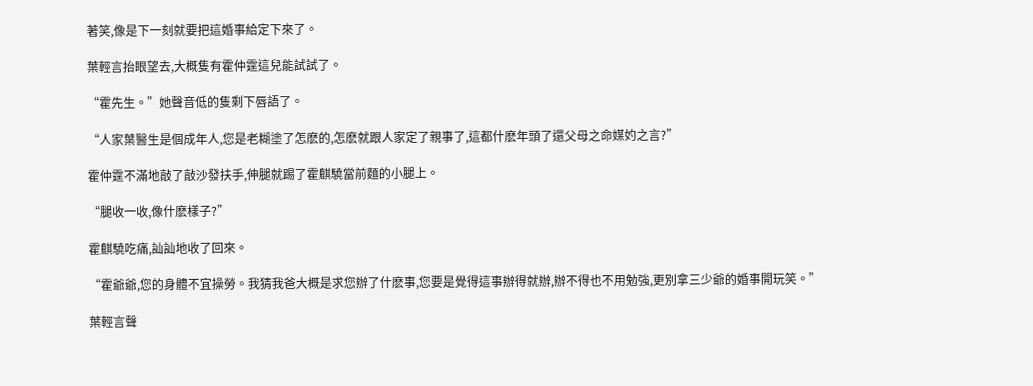著笑,像是下一刻就要把這婚事給定下來了。

葉輕言抬眼望去,大概隻有霍仲霆這兒能試試了。

“霍先生。”她聲音低的隻剩下唇語了。

“人家葉醫生是個成年人,您是老糊塗了怎麽的,怎麽就跟人家定了親事了,這都什麽年頭了還父母之命媒妁之言?”

霍仲霆不滿地敲了敲沙發扶手,伸腿就踢了霍麒驍當前麵的小腿上。

“腿收一收,像什麽樣子?”

霍麒驍吃痛,訕訕地收了回來。

“霍爺爺,您的身體不宜操勞。我猜我爸大概是求您辦了什麽事,您要是覺得這事辦得就辦,辦不得也不用勉強,更別拿三少爺的婚事開玩笑。”

葉輕言聲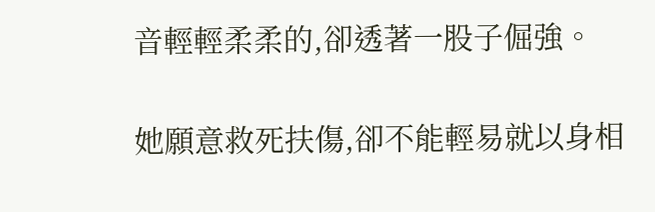音輕輕柔柔的,卻透著一股子倔強。

她願意救死扶傷,卻不能輕易就以身相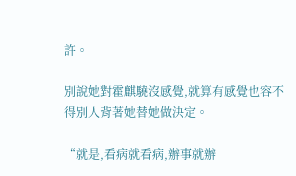許。

別說她對霍麒驍沒感覺,就算有感覺也容不得別人背著她替她做決定。

“就是,看病就看病,辦事就辦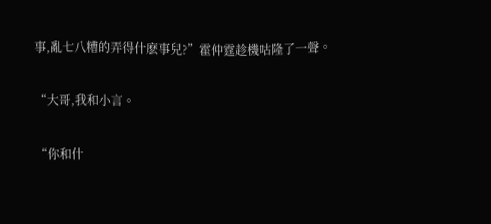事,亂七八糟的弄得什麽事兒?”霍仲霆趁機咕隆了一聲。

“大哥,我和小言。

“你和什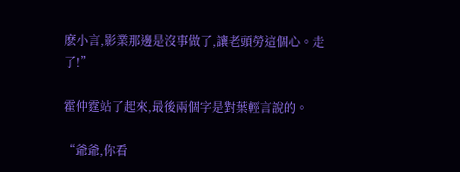麽小言,影業那邊是沒事做了,讓老頭勞這個心。走了!”

霍仲霆站了起來,最後兩個字是對葉輕言說的。

“爺爺,你看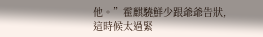他。”霍麒驍鮮少跟爺爺告狀,這時候太過緊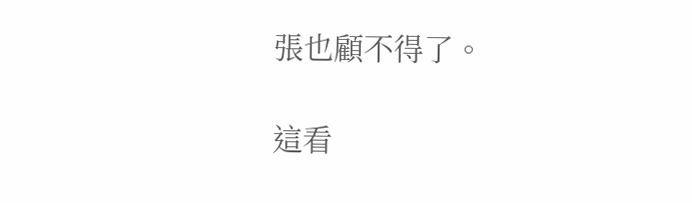張也顧不得了。

這看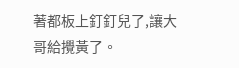著都板上釘釘兒了,讓大哥給攪黃了。